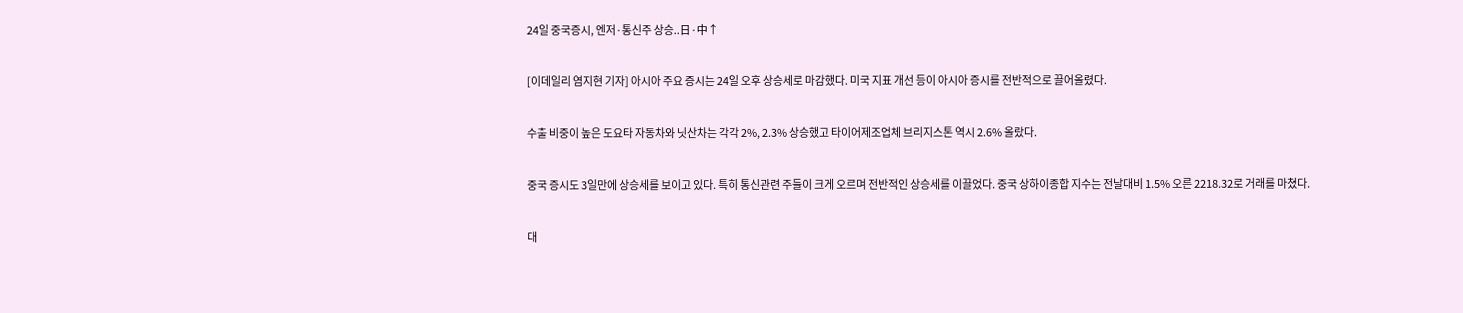24일 중국증시, 엔저·통신주 상승..日·中↑

[이데일리 염지현 기자] 아시아 주요 증시는 24일 오후 상승세로 마감했다. 미국 지표 개선 등이 아시아 증시를 전반적으로 끌어올렸다.

수출 비중이 높은 도요타 자동차와 닛산차는 각각 2%, 2.3% 상승했고 타이어제조업체 브리지스톤 역시 2.6% 올랐다.

중국 증시도 3일만에 상승세를 보이고 있다. 특히 통신관련 주들이 크게 오르며 전반적인 상승세를 이끌었다. 중국 상하이종합 지수는 전날대비 1.5% 오른 2218.32로 거래를 마쳤다.

대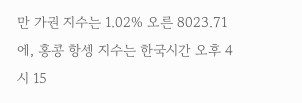만 가권 지수는 1.02% 오른 8023.71에, 홍콩 항셍 지수는 한국시간 오후 4시 15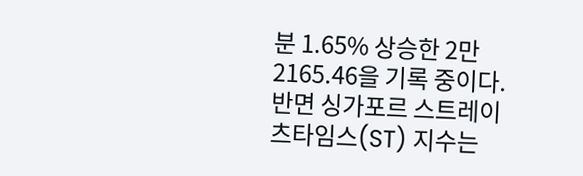분 1.65% 상승한 2만2165.46을 기록 중이다. 반면 싱가포르 스트레이츠타임스(ST) 지수는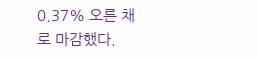0.37% 오른 채로 마감했다.